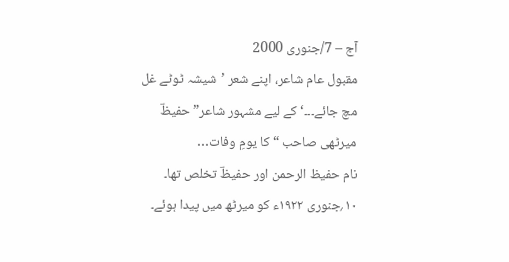آج – 7/جنوری 2000
مقبول عام شاعر، اپنے شعر ’شیشہ ٹوٹے غل مچ جائے۔۔۔‘ کے لیے مشہور شاعر” حفیظؔ میرٹھی صاحب “ کا یومِ وفات…
نام حفیظ الرحمن اور حفیظؔ تخلص تھا۔ ۱۰؍جنوری ۱۹۲۲ء کو میرٹھ میں پیدا ہوئے۔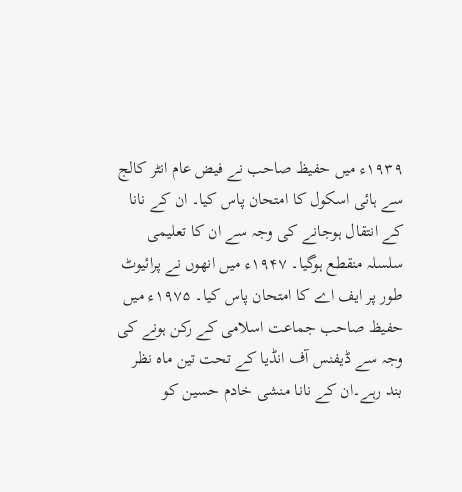۱۹۳۹ء میں حفیظ صاحب نے فیض عام انٹر کالج سے ہائی اسکول کا امتحان پاس کیا۔ ان کے نانا کے انتقال ہوجانے کی وجہ سے ان کا تعلیمی سلسلہ منقطع ہوگیا۔ ۱۹۴۷ء میں انھوں نے پرائیوٹ طور پر ایف اے کا امتحان پاس کیا۔ ۱۹۷۵ء میں حفیظ صاحب جماعت اسلامی کے رکن ہونے کی وجہ سے ڈیفنس آف انڈیا کے تحت تین ماہ نظر بند رہے۔ان کے نانا منشی خادم حسین کو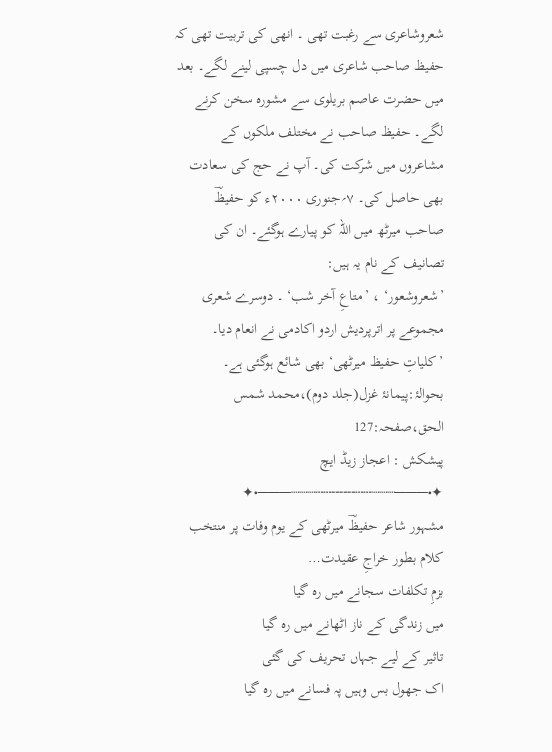شعروشاعری سے رغبت تھی ۔ انھی کی تربیت تھی کہ حفیظ صاحب شاعری میں دل چسپی لینے لگے۔ بعد میں حضرت عاصم بریلوی سے مشورہ سخن کرنے لگے۔ حفیظ صاحب نے مختلف ملکوں کے مشاعروں میں شرکت کی۔ آپ نے حج کی سعادت بھی حاصل کی۔ ۷؍جنوری ۲۰۰۰ء کو حفیظؔ صاحب میرٹھ میں اللہ کو پیارے ہوگئے۔ ان کی تصانیف کے نام یہ ہیں:
’شعروشعور‘ ، ’متاعِ آخر شب‘ ۔ دوسرے شعری مجموعے پر اترپردیش اردو اکادمی نے انعام دیا۔ ’کلیاتِ حفیظ میرٹھی‘ بھی شائع ہوگئی ہے۔
بحوالۂ:پیمانۂ غزل(جلد دوم)،محمد شمس الحق،صفحہ:127
پیشکش : اعجاز زیڈ ایچ
✦•───┈┈┈┄┄╌╌╌┄┄┈┈┈───•✦
مشہور شاعر حفیظؔ میرٹھی کے یوم وفات پر منتخب کلام بطور خراجِ عقیدت…
بزمِ تکلفات سجانے میں رہ گیا
میں زندگی کے ناز اٹھانے میں رہ گیا
تاثیر کے لیے جہاں تحریف کی گئی
اک جھول بس وہیں پہ فسانے میں رہ گیا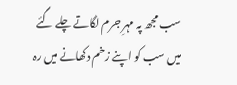سب مجھ پہ مہرِ جرم لگاتے چلے گئے
میں سب کو اپنے زخم دکھانے میں رہ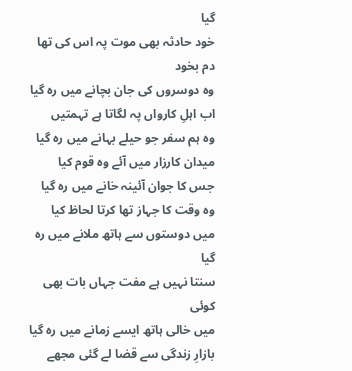گیا
خود حادثہ بھی موت پہ اس کی تھا دم بخود
وہ دوسروں کی جان بچانے میں رہ گیا
اب اہلِ کارواں پہ لگاتا ہے تہمتیں
وہ ہم سفر جو حیلے بہانے میں رہ گیا
میدان کارزار میں آئے وہ قوم کیا
جس کا جوان آئینہ خانے میں رہ گیا
وہ وقت کا جہاز تھا کرتا لحاظ کیا
میں دوستوں سے ہاتھ ملانے میں رہ گیا
سنتا نہیں ہے مفت جہاں بات بھی کوئی
میں خالی ہاتھ ایسے زمانے میں رہ گیا
بازارِ زندگی سے قضا لے گئی مجھے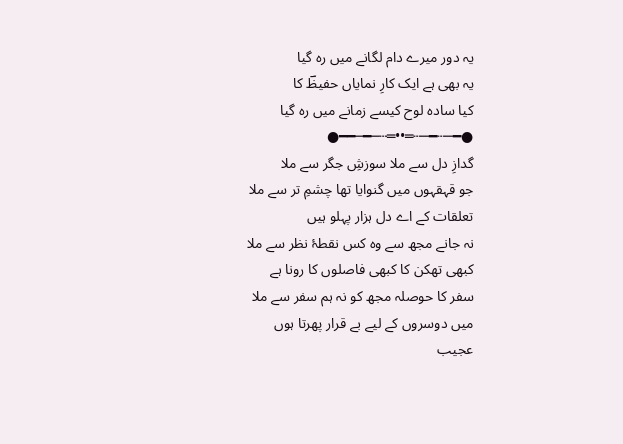یہ دور میرے دام لگانے میں رہ گیا
یہ بھی ہے ایک کارِ نمایاں حفیظؔ کا
کیا سادہ لوح کیسے زمانے میں رہ گیا
●━─┄━─┄═••═┄─━─━━●
گدازِ دل سے ملا سوزشِ جگر سے ملا
جو قہقہوں میں گنوایا تھا چشمِ تر سے ملا
تعلقات کے اے دل ہزار پہلو ہیں
نہ جانے مجھ سے وہ کس نقطۂ نظر سے ملا
کبھی تھکن کا کبھی فاصلوں کا رونا ہے
سفر کا حوصلہ مجھ کو نہ ہم سفر سے ملا
میں دوسروں کے لیے بے قرار پھرتا ہوں
عجیب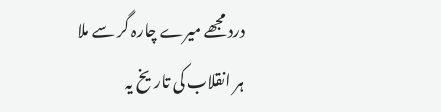درد مجھے میرے چارہ گر سے ملا
ہر انقلاب کی تاریخ یہ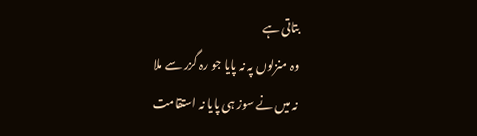بتاتی ہے
وہ منزلوں پہ نہ پایا جو رہ گزر سے ملا
نہ میں نے سوز ہی پایا نہ استقامت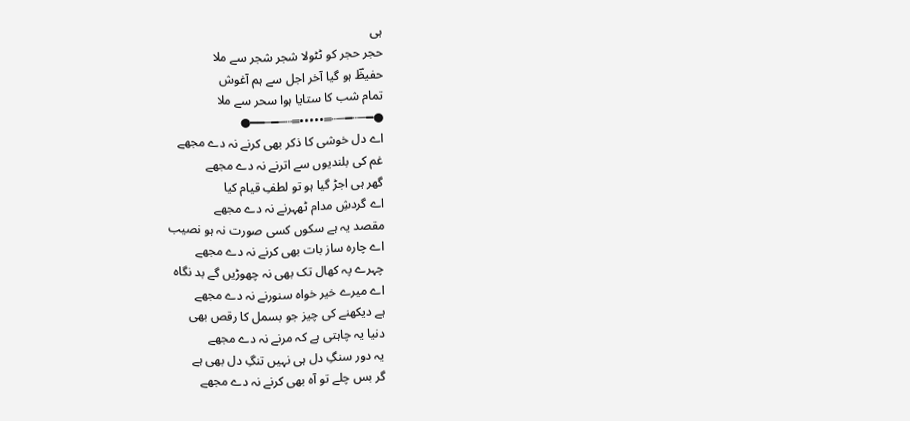ہی
حجر حجر کو ٹٹولا شجر شجر سے ملا
حفیظؔ ہو گیا آخر اجل سے ہم آغوش
تمام شب کا ستایا ہوا سحر سے ملا
●━─┄━─┄═•••••═┄─━─━━●
اے دل خوشی کا ذکر بھی کرنے نہ دے مجھے
غم کی بلندیوں سے اترنے نہ دے مجھے
گھر ہی اجڑ گیا ہو تو لطفِ قیام کیا
اے گردشِ مدام ٹھہرنے نہ دے مجھے
مقصد یہ ہے سکوں کسی صورت نہ ہو نصیب
اے چارہ ساز بات بھی کرنے نہ دے مجھے
چہرے پہ کھال تک بھی نہ چھوڑیں گے بد نگاہ
اے میرے خیر خواہ سنورنے نہ دے مجھے
ہے دیکھنے کی چیز جو بسمل کا رقص بھی
دنیا یہ چاہتی ہے کہ مرنے نہ دے مجھے
یہ دور سنگِ دل ہی نہیں تنگِ دل بھی ہے
گر بس چلے تو آہ بھی کرنے نہ دے مجھے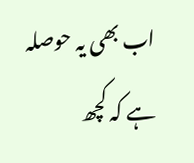اب بھی یہ حوصلہ ہے کہ کچھ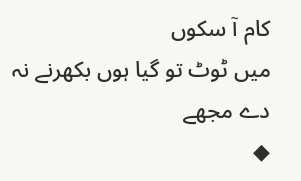کام آ سکوں
میں ٹوٹ تو گیا ہوں بکھرنے نہ دے مجھے
◆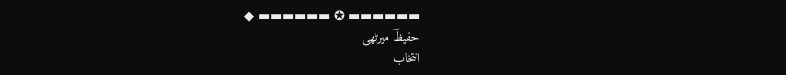▬▬▬▬▬▬ ✪ ▬▬▬▬▬▬ ◆
حفیظؔ میرٹھی
انتخاب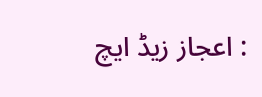: اعجاز زیڈ ایچ